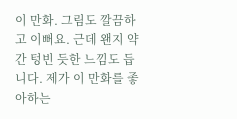이 만화. 그림도 깔끔하고 이뻐요. 근데 왠지 약간 텅빈 듯한 느낌도 듭니다. 제가 이 만화를 좋아하는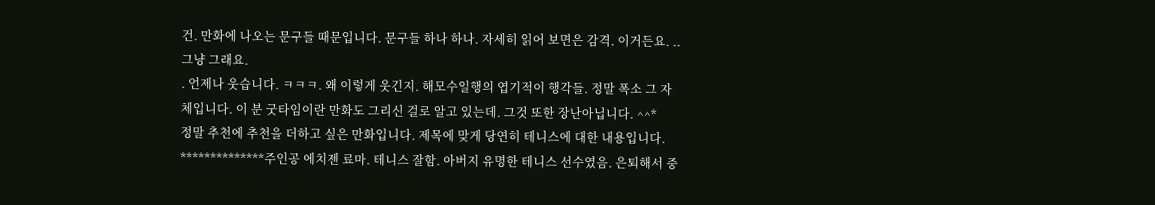건. 만화에 나오는 문구들 때문입니다. 문구들 하나 하나. 자세히 읽어 보면은 감격. 이거든요. ..그냥 그래요.
. 언제나 웃습니다. ㅋㅋㅋ. 왜 이렇게 웃긴지. 해모수일행의 엽기적이 행각들. 정말 폭소 그 자체입니다. 이 분 굿타임이란 만화도 그리신 걸로 알고 있는데. 그것 또한 장난아닙니다. ^^*
정말 추천에 추천을 더하고 싶은 만화입니다. 제목에 맞게 당연히 테니스에 대한 내용입니다. **************주인공 에치젠 료마. 테니스 잘함. 아버지 유명한 테니스 선수였음. 은퇴해서 중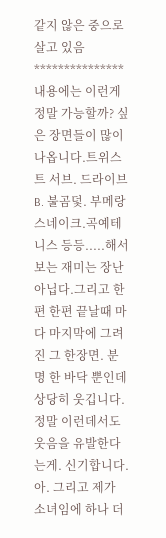같지 않은 중으로 살고 있음 ***************내용에는 이런게 정말 가능할까? 싶은 장면들이 많이 나옵니다.트위스트 서브. 드라이브 B. 불곰덫. 부메랑 스네이크.곡예테니스 등등.....해서 보는 재미는 장난아닙다.그리고 한편 한편 끝날때 마다 마지막에 그려진 그 한장면. 분명 한 바닥 뿐인데 상당히 웃깁니다.정말 이런데서도 웃음을 유발한다는게. 신기합니다.아. 그리고 제가 소녀임에 하나 더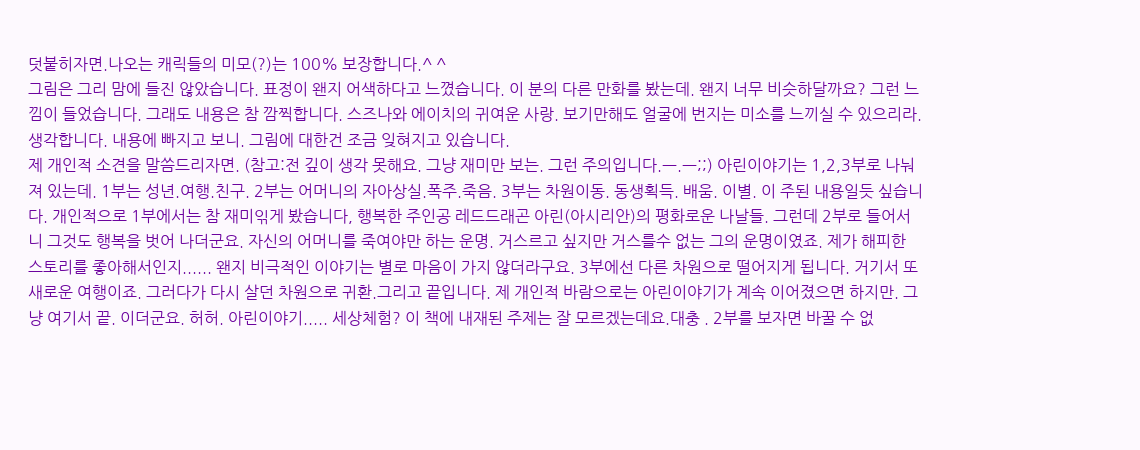덧붙히자면.나오는 캐릭들의 미모(?)는 100% 보장합니다.^ ^
그림은 그리 맘에 들진 않았습니다. 표정이 왠지 어색하다고 느꼈습니다. 이 분의 다른 만화를 봤는데. 왠지 너무 비슷하달까요? 그런 느낌이 들었습니다. 그래도 내용은 참 깜찍합니다. 스즈나와 에이치의 귀여운 사랑. 보기만해도 얼굴에 번지는 미소를 느끼실 수 있으리라. 생각합니다. 내용에 빠지고 보니. 그림에 대한건 조금 잊혀지고 있습니다.
제 개인적 소견을 말씀드리자면. (참고:전 깊이 생각 못해요. 그냥 재미만 보는. 그런 주의입니다.ㅡ.ㅡ;;) 아린이야기는 1,2,3부로 나눠져 있는데. 1부는 성년.여행.친구. 2부는 어머니의 자아상실.폭주.죽음. 3부는 차원이동. 동생획득. 배움. 이별. 이 주된 내용일듯 싶습니다. 개인적으로 1부에서는 참 재미읶게 봤습니다, 행복한 주인공 레드드래곤 아린(아시리안)의 평화로운 나날들. 그런데 2부로 들어서니 그것도 행복을 벗어 나더군요. 자신의 어머니를 죽여야만 하는 운명. 거스르고 싶지만 거스를수 없는 그의 운명이였죠. 제가 해피한 스토리를 좋아해서인지...... 왠지 비극적인 이야기는 별로 마음이 가지 않더라구요. 3부에선 다른 차원으로 떨어지게 됩니다. 거기서 또 새로운 여행이죠. 그러다가 다시 살던 차원으로 귀환.그리고 끝입니다. 제 개인적 바람으로는 아린이야기가 계속 이어졌으면 하지만. 그냥 여기서 끝. 이더군요. 허허. 아린이야기..... 세상체험? 이 책에 내재된 주제는 잘 모르겠는데요.대충 . 2부를 보자면 바꿀 수 없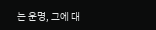는 운명, 그에 대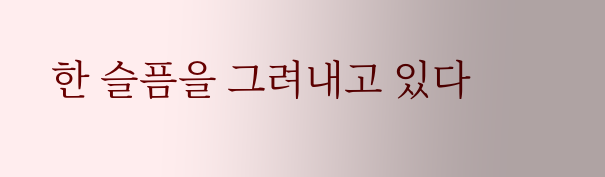한 슬픔을 그려내고 있다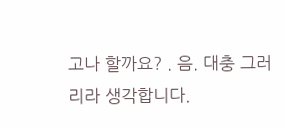고나 할까요? . 음. 대충 그러리라 생각합니다.